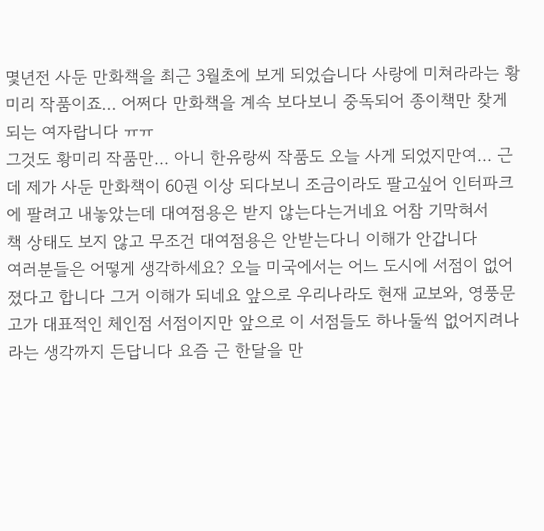몇년전 사둔 만화책을 최근 3월초에 보게 되었습니다 사랑에 미쳐라라는 황미리 작품이죠... 어쩌다 만화책을 계속 보다보니 중독되어 종이책만 찾게 되는 여자랍니다 ㅠㅠ
그것도 황미리 작품만... 아니 한유랑씨 작품도 오늘 사게 되었지만여... 근데 제가 사둔 만화책이 60권 이상 되다보니 조금이라도 팔고싶어 인터파크에 팔려고 내놓았는데 대여점용은 받지 않는다는거네요 어참 기막혀서
책 상태도 보지 않고 무조건 대여점용은 안받는다니 이해가 안갑니다
여러분들은 어떻게 생각하세요? 오늘 미국에서는 어느 도시에 서점이 없어졌다고 합니다 그거 이해가 되네요 앞으로 우리나라도 현재 교보와, 영풍문고가 대표적인 체인점 서점이지만 앞으로 이 서점들도 하나둘씩 없어지려나라는 생각까지 든답니다 요즘 근 한달을 만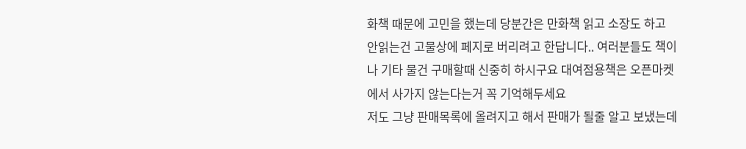화책 때문에 고민을 했는데 당분간은 만화책 읽고 소장도 하고
안읽는건 고물상에 페지로 버리려고 한답니다.. 여러분들도 책이나 기타 물건 구매할때 신중히 하시구요 대여점용책은 오픈마켓에서 사가지 않는다는거 꼭 기억해두세요
저도 그냥 판매목록에 올려지고 해서 판매가 될줄 알고 보냈는데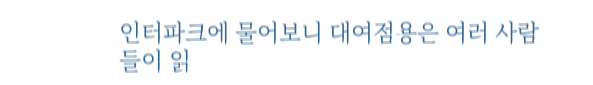인터파크에 물어보니 대여점용은 여러 사람들이 읽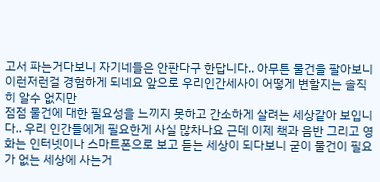고서 파는거다보니 자기네들은 안판다구 한답니다.. 아무튼 물건을 팔아보니 이런저런걸 경험하게 되네요 앞으로 우리인간세사이 어떻게 변할지는 솔직히 알수 없지만
점점 물건에 대한 필요성을 느끼지 못하고 간소하게 살려는 세상같아 보입니다.. 우리 인간들에게 필요한게 사실 많차나요 근데 이제 책과 음반 그리고 영화는 인터넷이나 스마트폰으로 보고 듣는 세상이 되다보니 굳이 물건이 필요가 없는 세상에 사는거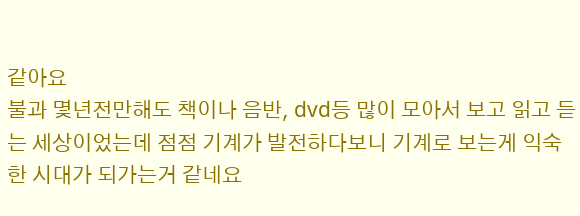같아요
불과 몇년전만해도 책이나 음반, dvd등 많이 모아서 보고 읽고 듣는 세상이었는데 점점 기계가 발전하다보니 기계로 보는게 익숙한 시대가 되가는거 같네요